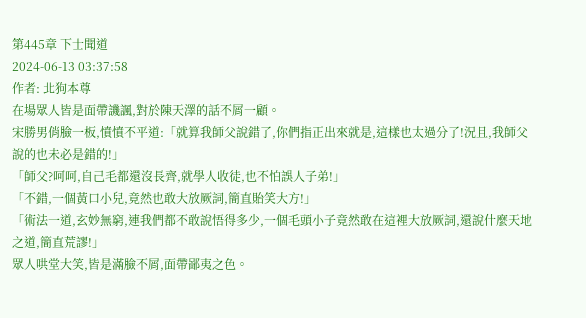第445章 下士聞道
2024-06-13 03:37:58
作者: 北狗本尊
在場眾人皆是面帶譏諷,對於陳天澤的話不屑一顧。
宋勝男俏臉一板,憤憤不平道:「就算我師父說錯了,你們指正出來就是,這樣也太過分了!況且,我師父說的也未必是錯的!」
「師父?呵呵,自己毛都還沒長齊,就學人收徒,也不怕誤人子弟!」
「不錯,一個黃口小兒,竟然也敢大放厥詞,簡直貽笑大方!」
「術法一道,玄妙無窮,連我們都不敢說悟得多少,一個毛頭小子竟然敢在這裡大放厥詞,還說什麼天地之道,簡直荒謬!」
眾人哄堂大笑,皆是滿臉不屑,面帶鄙夷之色。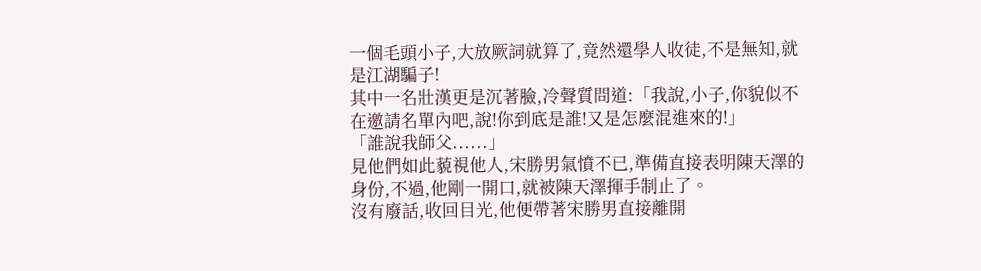一個毛頭小子,大放厥詞就算了,竟然還學人收徒,不是無知,就是江湖騙子!
其中一名壯漢更是沉著臉,冷聲質問道:「我說,小子,你貌似不在邀請名單內吧,說!你到底是誰!又是怎麼混進來的!」
「誰說我師父......」
見他們如此藐視他人,宋勝男氣憤不已,準備直接表明陳天澤的身份,不過,他剛一開口,就被陳天澤揮手制止了。
沒有廢話,收回目光,他便帶著宋勝男直接離開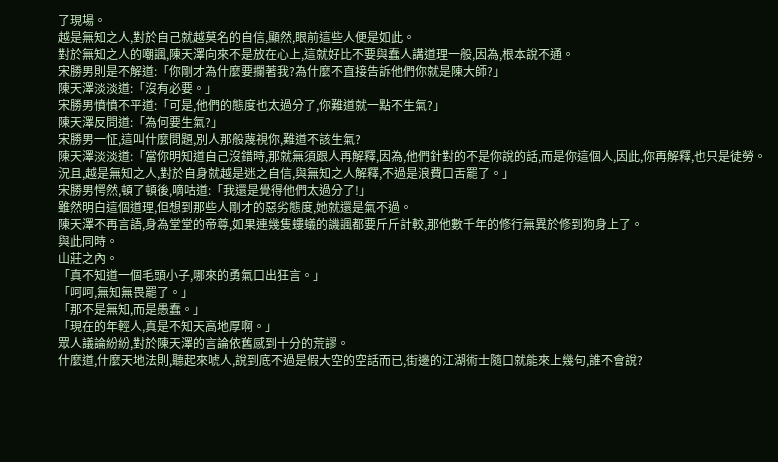了現場。
越是無知之人,對於自己就越莫名的自信,顯然,眼前這些人便是如此。
對於無知之人的嘲諷,陳天澤向來不是放在心上,這就好比不要與蠢人講道理一般,因為,根本說不通。
宋勝男則是不解道:「你剛才為什麼要攔著我?為什麼不直接告訴他們你就是陳大師?」
陳天澤淡淡道:「沒有必要。」
宋勝男憤憤不平道:「可是,他們的態度也太過分了,你難道就一點不生氣?」
陳天澤反問道:「為何要生氣?」
宋勝男一怔,這叫什麼問題,別人那般蔑視你,難道不該生氣?
陳天澤淡淡道:「當你明知道自己沒錯時,那就無須跟人再解釋,因為,他們針對的不是你說的話,而是你這個人,因此,你再解釋,也只是徒勞。
況且,越是無知之人,對於自身就越是迷之自信,與無知之人解釋,不過是浪費口舌罷了。」
宋勝男愕然,頓了頓後,嘀咕道:「我還是覺得他們太過分了!」
雖然明白這個道理,但想到那些人剛才的惡劣態度,她就還是氣不過。
陳天澤不再言語,身為堂堂的帝尊,如果連幾隻螻蟻的譏諷都要斤斤計較,那他數千年的修行無異於修到狗身上了。
與此同時。
山莊之內。
「真不知道一個毛頭小子,哪來的勇氣口出狂言。」
「呵呵,無知無畏罷了。」
「那不是無知,而是愚蠢。」
「現在的年輕人,真是不知天高地厚啊。」
眾人議論紛紛,對於陳天澤的言論依舊感到十分的荒謬。
什麼道,什麼天地法則,聽起來唬人,說到底不過是假大空的空話而已,街邊的江湖術士隨口就能來上幾句,誰不會說?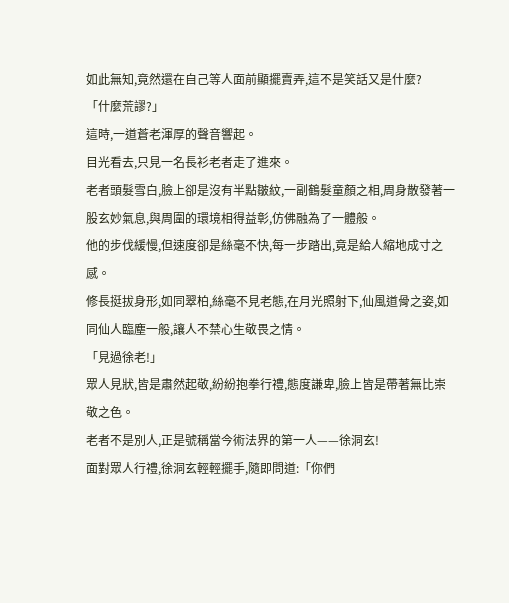如此無知,竟然還在自己等人面前顯擺賣弄,這不是笑話又是什麼?
「什麼荒謬?」
這時,一道蒼老渾厚的聲音響起。
目光看去,只見一名長衫老者走了進來。
老者頭髮雪白,臉上卻是沒有半點皺紋,一副鶴髮童顏之相,周身散發著一股玄妙氣息,與周圍的環境相得益彰,仿佛融為了一體般。
他的步伐緩慢,但速度卻是絲毫不快,每一步踏出,竟是給人縮地成寸之感。
修長挺拔身形,如同翠柏,絲毫不見老態,在月光照射下,仙風道骨之姿,如同仙人臨塵一般,讓人不禁心生敬畏之情。
「見過徐老!」
眾人見狀,皆是肅然起敬,紛紛抱拳行禮,態度謙卑,臉上皆是帶著無比崇敬之色。
老者不是別人,正是號稱當今術法界的第一人——徐洞玄!
面對眾人行禮,徐洞玄輕輕擺手,隨即問道:「你們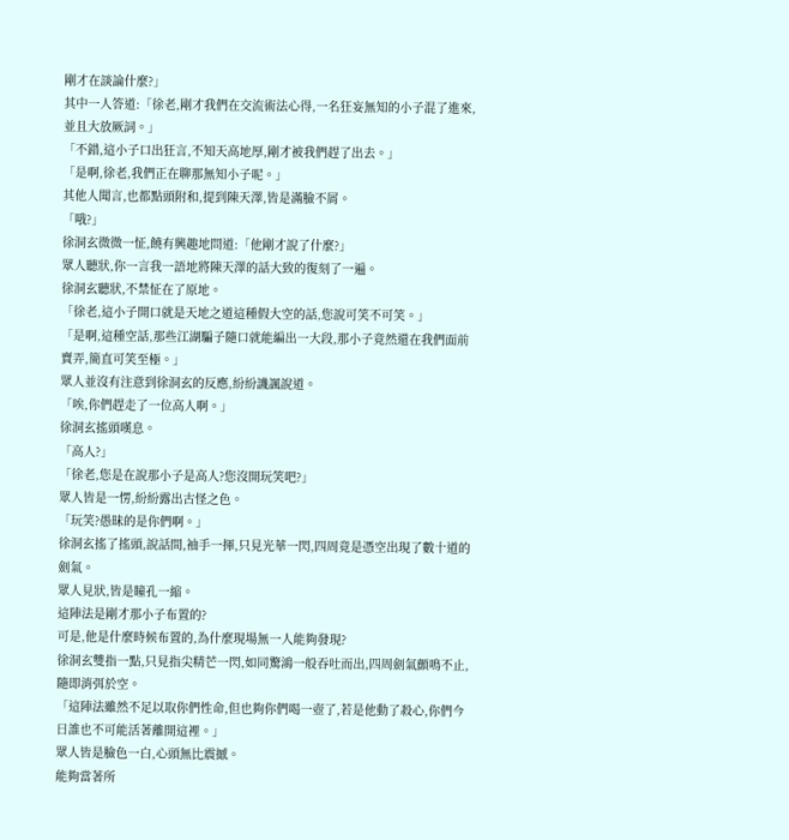剛才在談論什麼?」
其中一人答道:「徐老,剛才我們在交流術法心得,一名狂妄無知的小子混了進來,並且大放厥詞。」
「不錯,這小子口出狂言,不知天高地厚,剛才被我們趕了出去。」
「是啊,徐老,我們正在聊那無知小子呢。」
其他人聞言,也都點頭附和,提到陳天澤,皆是滿臉不屑。
「哦?」
徐洞玄微微一怔,饒有興趣地問道:「他剛才說了什麼?」
眾人聽狀,你一言我一語地將陳天澤的話大致的復刻了一遍。
徐洞玄聽狀,不禁怔在了原地。
「徐老,這小子開口就是天地之道這種假大空的話,您說可笑不可笑。」
「是啊,這種空話,那些江湖騙子隨口就能編出一大段,那小子竟然還在我們面前賣弄,簡直可笑至極。」
眾人並沒有注意到徐洞玄的反應,紛紛譏諷說道。
「唉,你們趕走了一位高人啊。」
徐洞玄搖頭嘆息。
「高人?」
「徐老,您是在說那小子是高人?您沒開玩笑吧?」
眾人皆是一愣,紛紛露出古怪之色。
「玩笑?愚昧的是你們啊。」
徐洞玄搖了搖頭,說話間,袖手一揮,只見光華一閃,四周竟是憑空出現了數十道的劍氣。
眾人見狀,皆是瞳孔一縮。
這陣法是剛才那小子布置的?
可是,他是什麼時候布置的,為什麼現場無一人能夠發現?
徐洞玄雙指一點,只見指尖精芒一閃,如同驚鴻一般吞吐而出,四周劍氣顫鳴不止,隨即消弭於空。
「這陣法雖然不足以取你們性命,但也夠你們喝一壺了,若是他動了殺心,你們今日誰也不可能活著離開這裡。」
眾人皆是臉色一白,心頭無比震撼。
能夠當著所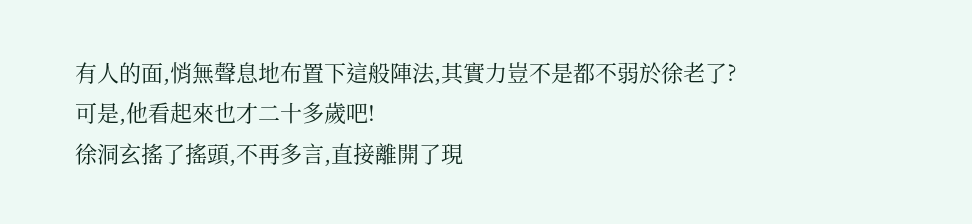有人的面,悄無聲息地布置下這般陣法,其實力豈不是都不弱於徐老了?
可是,他看起來也才二十多歲吧!
徐洞玄搖了搖頭,不再多言,直接離開了現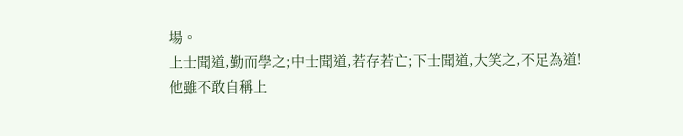場。
上士聞道,勤而學之;中士聞道,若存若亡;下士聞道,大笑之,不足為道!
他雖不敢自稱上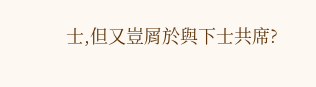士,但又豈屑於與下士共席?